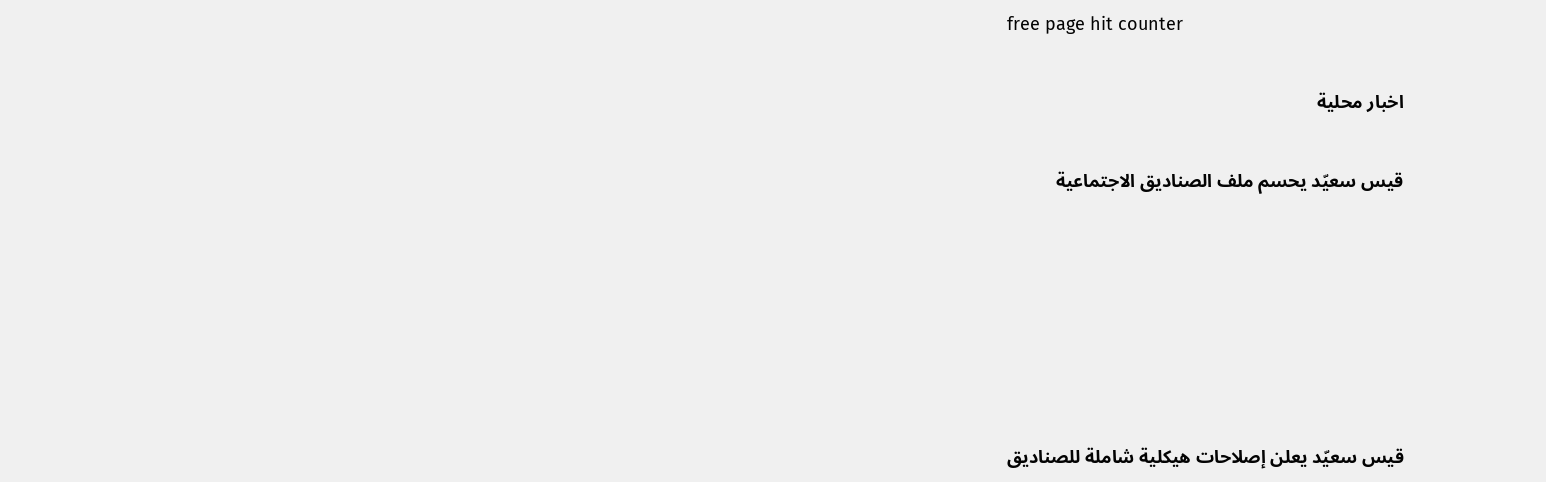free page hit counter

اخبار محلية

قيس سعيّد يحسم ملف الصناديق الاجتماعية






قيس سعيّد يعلن إصلاحات هيكلية شاملة للصناديق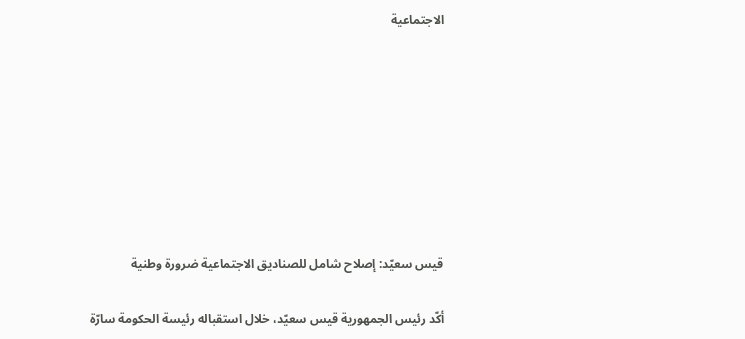الاجتماعية








قيس سعيّد: إصلاح شامل للصناديق الاجتماعية ضرورة وطنية

أكّد رئيس الجمهورية قيس سعيّد، خلال استقباله رئيسة الحكومة سارّة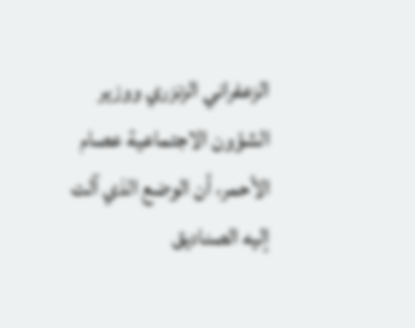الزعفراني الزنزري ووزير الشؤون الاجتماعية عصام الأحمر، أن الوضع الذي آلت إليه الصناديق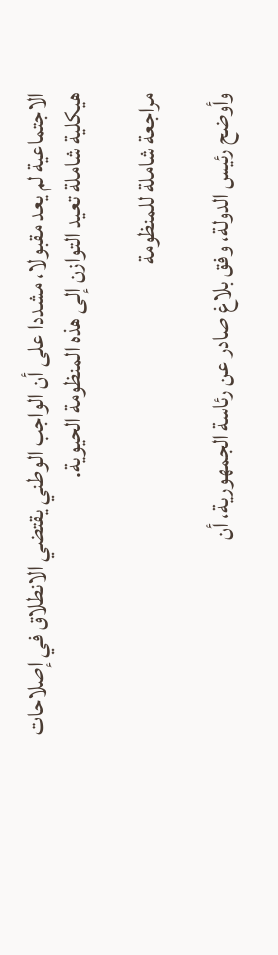الاجتماعية لم يعد مقبولا، مشددا على أن الواجب الوطني يقتضي الانطلاق في إصلاحات هيكلية شاملة تعيد التوازن إلى هذه المنظومة الحيوية.

مراجعة شاملة للمنظومة

وأوضح رئيس الدولة، وفق بلاغ صادر عن رئاسة الجمهورية، أن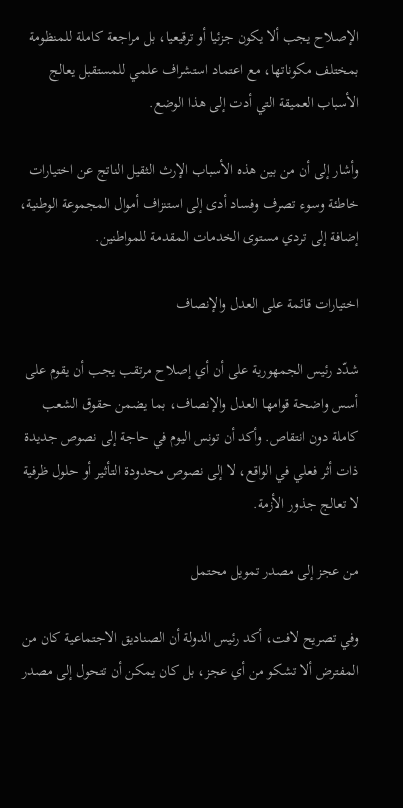الإصلاح يجب ألا يكون جزئيا أو ترقيعيا، بل مراجعة كاملة للمنظومة بمختلف مكوناتها، مع اعتماد استشراف علمي للمستقبل يعالج الأسباب العميقة التي أدت إلى هذا الوضع.

وأشار إلى أن من بين هذه الأسباب الإرث الثقيل الناتج عن اختيارات خاطئة وسوء تصرف وفساد أدى إلى استنزاف أموال المجموعة الوطنية، إضافة إلى تردي مستوى الخدمات المقدمة للمواطنين.

اختيارات قائمة على العدل والإنصاف

شدّد رئيس الجمهورية على أن أي إصلاح مرتقب يجب أن يقوم على أسس واضحة قوامها العدل والإنصاف، بما يضمن حقوق الشعب كاملة دون انتقاص. وأكد أن تونس اليوم في حاجة إلى نصوص جديدة ذات أثر فعلي في الواقع، لا إلى نصوص محدودة التأثير أو حلول ظرفية لا تعالج جذور الأزمة.

من عجز إلى مصدر تمويل محتمل

وفي تصريح لافت، أكد رئيس الدولة أن الصناديق الاجتماعية كان من المفترض ألا تشكو من أي عجز، بل كان يمكن أن تتحول إلى مصدر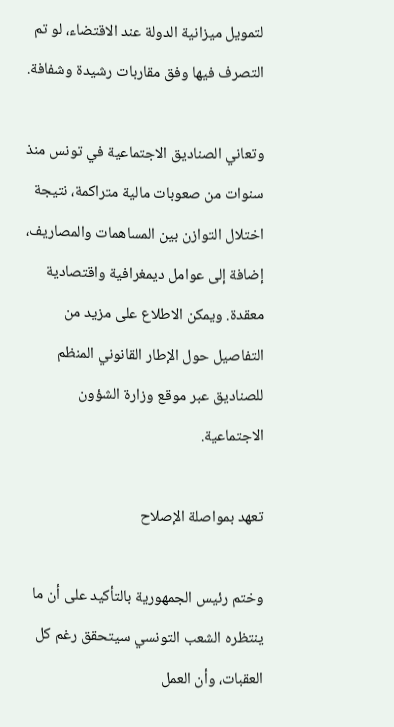لتمويل ميزانية الدولة عند الاقتضاء، لو تم التصرف فيها وفق مقاربات رشيدة وشفافة.

وتعاني الصناديق الاجتماعية في تونس منذ سنوات من صعوبات مالية متراكمة، نتيجة اختلال التوازن بين المساهمات والمصاريف، إضافة إلى عوامل ديمغرافية واقتصادية معقدة. ويمكن الاطلاع على مزيد من التفاصيل حول الإطار القانوني المنظم للصناديق عبر موقع وزارة الشؤون الاجتماعية.

تعهد بمواصلة الإصلاح

وختم رئيس الجمهورية بالتأكيد على أن ما ينتظره الشعب التونسي سيتحقق رغم كل العقبات، وأن العمل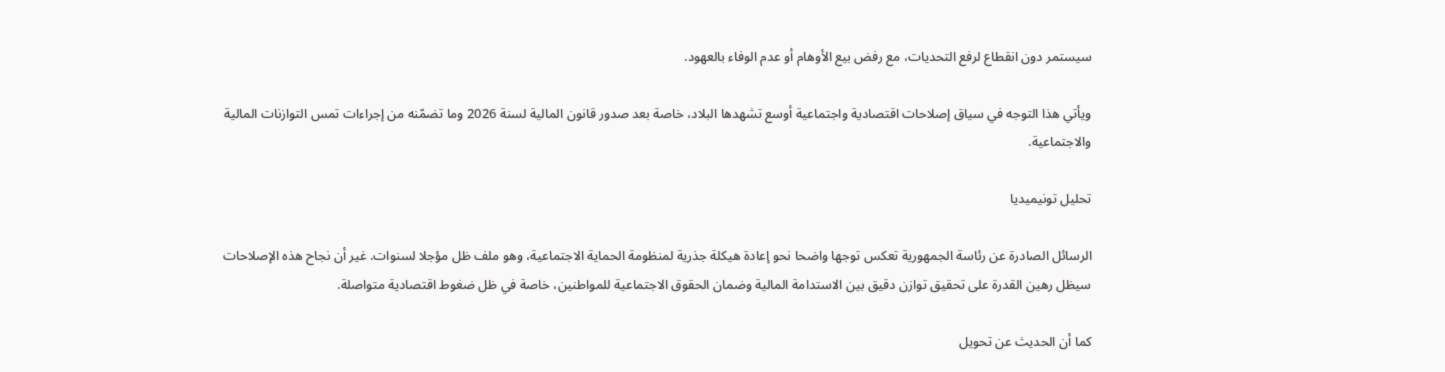سيستمر دون انقطاع لرفع التحديات، مع رفض بيع الأوهام أو عدم الوفاء بالعهود.

ويأتي هذا التوجه في سياق إصلاحات اقتصادية واجتماعية أوسع تشهدها البلاد، خاصة بعد صدور قانون المالية لسنة 2026 وما تضمّنه من إجراءات تمس التوازنات المالية والاجتماعية.

تحليل تونيميديا

الرسائل الصادرة عن رئاسة الجمهورية تعكس توجها واضحا نحو إعادة هيكلة جذرية لمنظومة الحماية الاجتماعية، وهو ملف ظل مؤجلا لسنوات. غير أن نجاح هذه الإصلاحات سيظل رهين القدرة على تحقيق توازن دقيق بين الاستدامة المالية وضمان الحقوق الاجتماعية للمواطنين، خاصة في ظل ضغوط اقتصادية متواصلة.

كما أن الحديث عن تحويل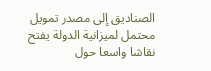الصناديق إلى مصدر تمويل محتمل لميزانية الدولة يفتح نقاشا واسعا حول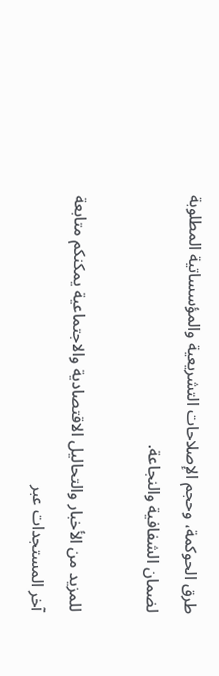طرق الحوكمة، وحجم الإصلاحات التشريعية والمؤسساتية المطلوبة لضمان الشفافية والنجاعة.

للمزيد من الأخبار والتحاليل الاقتصادية والاجتماعية يمكنكم متابعة آخر المستجدات عبر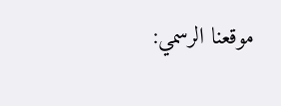موقعنا الرسمي: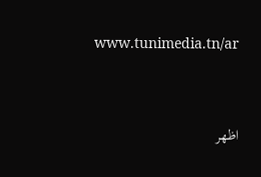www.tunimedia.tn/ar


اظهر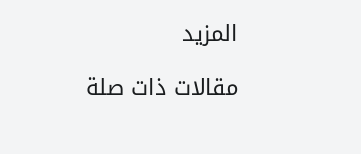المزيد

مقالات ذات صلة